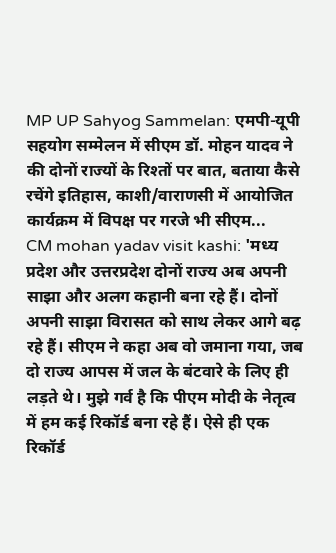MP UP Sahyog Sammelan: एमपी-यूपी सहयोग सम्मेलन में सीएम डॉ. मोहन यादव ने की दोनों राज्यों के रिश्तों पर बात, बताया कैसे रचेंगे इतिहास, काशी/वाराणसी में आयोजित कार्यक्रम में विपक्ष पर गरजे भी सीएम...
CM mohan yadav visit kashi: 'मध्य प्रदेश और उत्तरप्रदेश दोनों राज्य अब अपनी साझा और अलग कहानी बना रहे हैं। दोनों अपनी साझा विरासत को साथ लेकर आगे बढ़ रहे हैं। सीएम ने कहा अब वो जमाना गया, जब दो राज्य आपस में जल के बंटवारे के लिए ही लड़ते थे। मुझे गर्व है कि पीएम मोदी के नेतृत्व में हम कई रिकॉर्ड बना रहे हैं। ऐसे ही एक रिकॉर्ड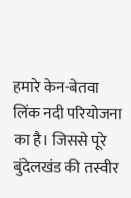हमारे केन-बेतवा लिंक नदी परियोजना का है। जिससे पूरे बुंदेलखंड की तस्वीर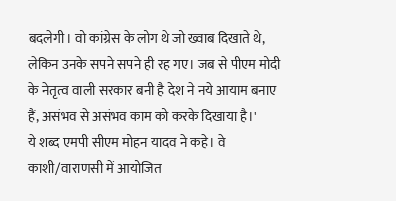बदलेगी। वो कांग्रेस के लोग थे जो ख्वाब दिखाते थे, लेकिन उनके सपने सपने ही रह गए। जब से पीएम मोदी के नेतृत्व वाली सरकार बनी है देश ने नये आयाम बनाए हैं, असंभव से असंभव काम को करके दिखाया है।'
ये शब्द एमपी सीएम मोहन यादव ने कहे। वे काशी/वाराणसी में आयोजित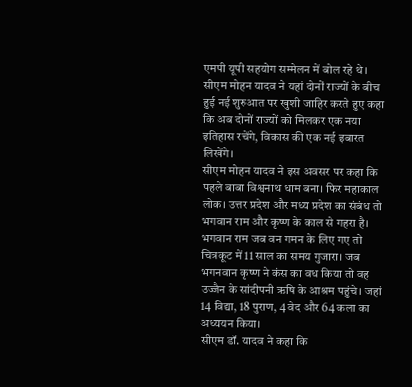एमपी यूपी सहयोग सम्मेलन में बोल रहे थे। सीएम मोहन यादव ने यहां दोनों राज्यों के बीच हुई नई शुरुआत पर खुशी जाहिर करते हुए कहा कि अब दोनों राज्यों को मिलकर एक नया इतिहास रचेंगे, विकास की एक नई इबारत लिखेंगे।
सीएम मोहन यादव ने इस अवसर पर कहा कि पहले बाबा विश्वनाथ धाम बना। फिर महाकाल लोक। उत्तर प्रदेश और मध्य प्रदेश का संबंध तो भगवान राम और कृष्ण के काल से गहरा है। भगवान राम जब वन गमन के लिए गए तो चित्रकूट में 11 साल का समय गुजारा। जब भगनवान कृष्ण ने कंस का वध किया तो वह उज्जैन के सांदीपनी ऋषि के आश्रम पहुंचे। जहां 14 विद्या, 18 पुराण, 4 वेद और 64 कला का अध्ययन किया।
सीएम डॉ. यादव ने कहा कि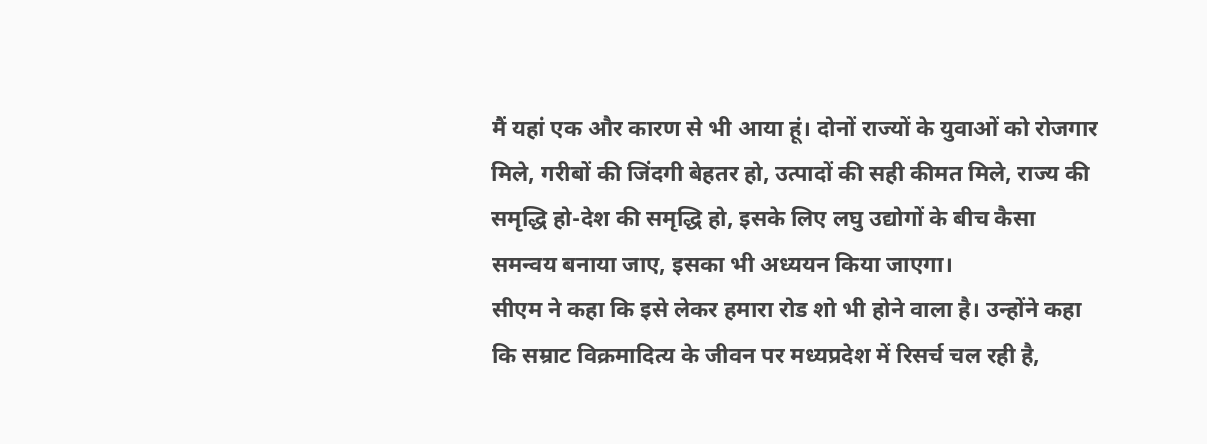मैं यहां एक और कारण से भी आया हूं। दोनों राज्यों के युवाओं को रोजगार मिले, गरीबों की जिंदगी बेहतर हो, उत्पादों की सही कीमत मिले, राज्य की समृद्धि हो-देश की समृद्धि हो, इसके लिए लघु उद्योगों के बीच कैसा समन्वय बनाया जाए, इसका भी अध्ययन किया जाएगा।
सीएम ने कहा कि इसे लेकर हमारा रोड शो भी होने वाला है। उन्होंने कहा कि सम्राट विक्रमादित्य के जीवन पर मध्यप्रदेश में रिसर्च चल रही है,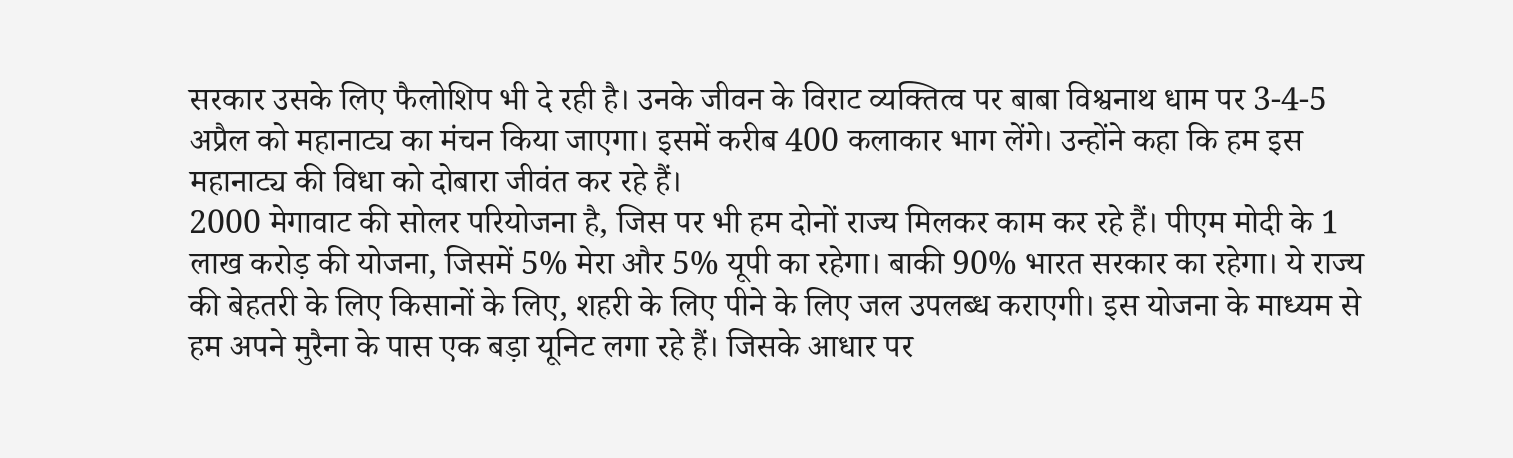सरकार उसके लिए फैलोशिप भी दे रही है। उनके जीवन के विराट व्यक्तित्व पर बाबा विश्वनाथ धाम पर 3-4-5 अप्रैल को महानाट्य का मंचन किया जाएगा। इसमें करीब 400 कलाकार भाग लेंगे। उन्होंने कहा कि हम इस महानाट्य की विधा को दोबारा जीवंत कर रहे हैं।
2000 मेगावाट की सोलर परियोजना है, जिस पर भी हम दोनों राज्य मिलकर काम कर रहे हैं। पीएम मोदी के 1 लाख करोड़ की योजना, जिसमें 5% मेरा और 5% यूपी का रहेगा। बाकी 90% भारत सरकार का रहेगा। ये राज्य की बेहतरी के लिए किसानों के लिए, शहरी के लिए पीने के लिए जल उपलब्ध कराएगी। इस योजना के माध्यम से हम अपने मुरैना के पास एक बड़ा यूनिट लगा रहे हैं। जिसके आधार पर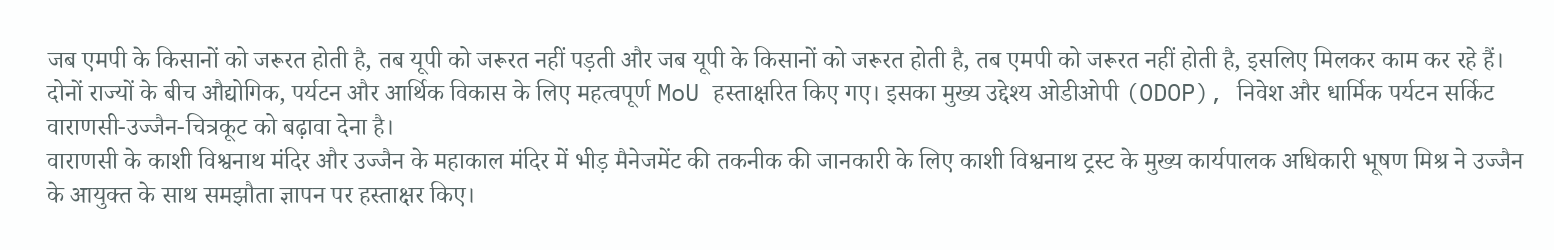जब एमपी के किसानों को जरूरत होती है, तब यूपी को जरूरत नहीं पड़ती और जब यूपी के किसानों को जरूरत होती है, तब एमपी को जरूरत नहीं होती है, इसलिए मिलकर काम कर रहे हैं।
दोनों राज्यों के बीच औद्योगिक, पर्यटन और आर्थिक विकास के लिए महत्वपूर्ण MoU हस्ताक्षरित किए गए। इसका मुख्य उद्देश्य ओडीओपी (ODOP), निवेश और धार्मिक पर्यटन सर्किट वाराणसी-उज्जैन-चित्रकूट को बढ़ावा देना है।
वाराणसी के काशी विश्वनाथ मंदिर और उज्जैन के महाकाल मंदिर में भीड़ मैनेजमेंट की तकनीक की जानकारी के लिए काशी विश्वनाथ ट्रस्ट के मुख्य कार्यपालक अधिकारी भूषण मिश्र ने उज्जैन के आयुक्त के साथ समझौता ज्ञापन पर हस्ताक्षर किए।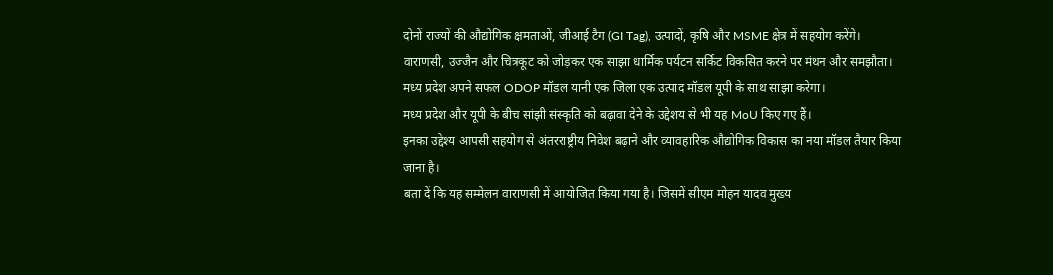दोनों राज्यों की औद्योगिक क्षमताओं, जीआई टैग (GI Tag), उत्पादों, कृषि और MSME क्षेत्र में सहयोग करेंगे।
वाराणसी, उज्जैन और चित्रकूट को जोड़कर एक साझा धार्मिक पर्यटन सर्किट विकसित करने पर मंथन और समझौता।
मध्य प्रदेश अपने सफल ODOP मॉडल यानी एक जिला एक उत्पाद मॉडल यूपी के साथ साझा करेगा।
मध्य प्रदेश और यूपी के बीच सांझी संस्कृति को बढ़ावा देने के उद्देशय से भी यह MoU किए गए हैं।
इनका उद्देश्य आपसी सहयोग से अंतरराष्ट्रीय निवेश बढ़ाने और व्यावहारिक औद्योगिक विकास का नया मॉडल तैयार किया जाना है।
बता दें कि यह सम्मेलन वाराणसी में आयोजित किया गया है। जिसमें सीएम मोहन यादव मुख्य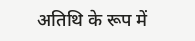अतिथि के रूप में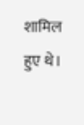शामिल हुए थे।